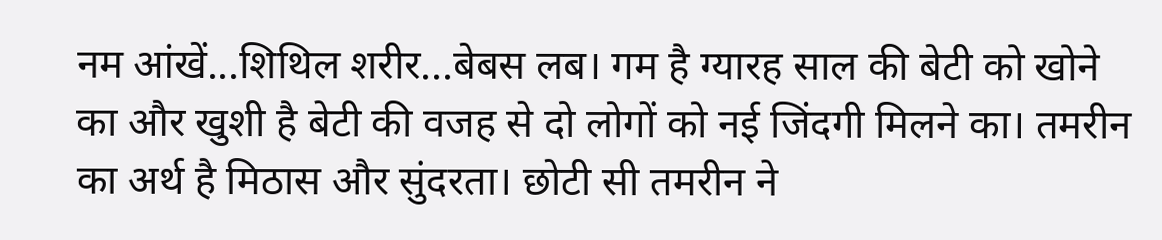नम आंखें...शिथिल शरीर...बेबस लब। गम है ग्यारह साल की बेटी को खोने का और खुशी है बेटी की वजह से दो लोगों को नई जिंदगी मिलने का। तमरीन का अर्थ है मिठास और सुंदरता। छोटी सी तमरीन ने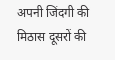अपनी जिंदगी की मिठास दूसरों की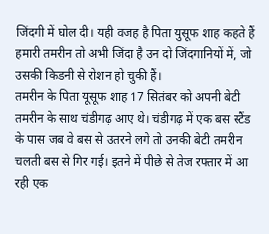जिंदगी में घोल दी। यही वजह है पिता युसूफ शाह कहते हैं हमारी तमरीन तो अभी जिंदा है उन दो जिंदगानियों में, जो उसकी किडनी से रोशन हो चुकी हैं।
तमरीन के पिता यूसूफ शाह 17 सितंबर को अपनी बेटी तमरीन के साथ चंडीगढ़ आए थे। चंडीगढ़ में एक बस स्टैंड के पास जब वे बस से उतरने लगे तो उनकी बेटी तमरीन चलती बस से गिर गई। इतने में पीछे से तेज रफ्तार में आ रही एक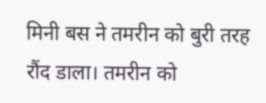मिनी बस ने तमरीन को बुरी तरह रौंद डाला। तमरीन को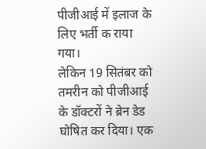पीजीआई में इलाज के लिए भर्ती क राया गया।
लेकिन 19 सितंबर को तमरीन को पीजीआई के डॉक्टरों ने ब्रेन डेड घोषित कर दिया। एक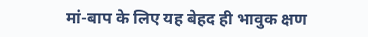मां-बाप के लिए यह बेहद ही भावुक क्षण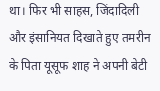था। फिर भी साहस, जिंदादिली और इंसानियत दिखाते हुए तमरीन के पिता यूसूफ शाह ने अपनी बेटी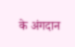के अंगदान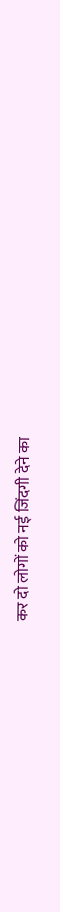कर दो लोगों को नई जिंदगी देने का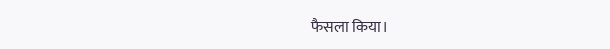फैसला किया।